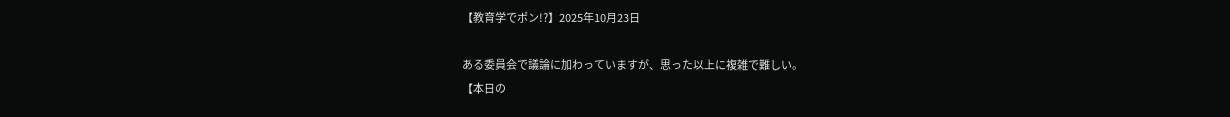【教育学でポン!?】2025年10月23日

ある委員会で議論に加わっていますが、思った以上に複雑で難しい。
【本日の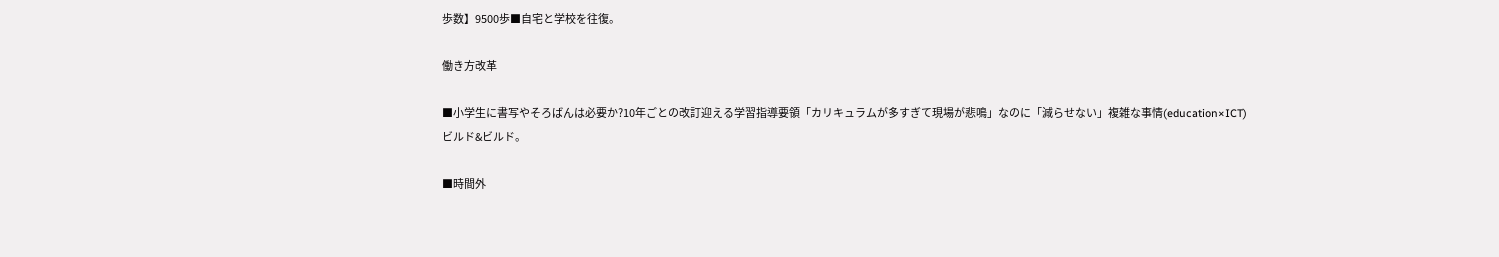歩数】9500歩■自宅と学校を往復。

働き方改革

■小学生に書写やそろばんは必要か?10年ごとの改訂迎える学習指導要領「カリキュラムが多すぎて現場が悲鳴」なのに「減らせない」複雑な事情(education×ICT)
ビルド&ビルド。

■時間外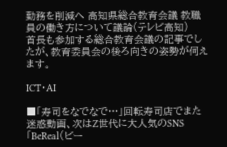勤務を削減へ 高知県総合教育会議 教職員の働き方について議論(テレビ高知)
首長も参加する総合教育会議の記事でしたが、教育委員会の後ろ向きの姿勢が伺えます。

ICT・AI

■「寿司をなでなで…」回転寿司店でまた迷惑動画、次はZ世代に大人気のSNS「BeReal(ビー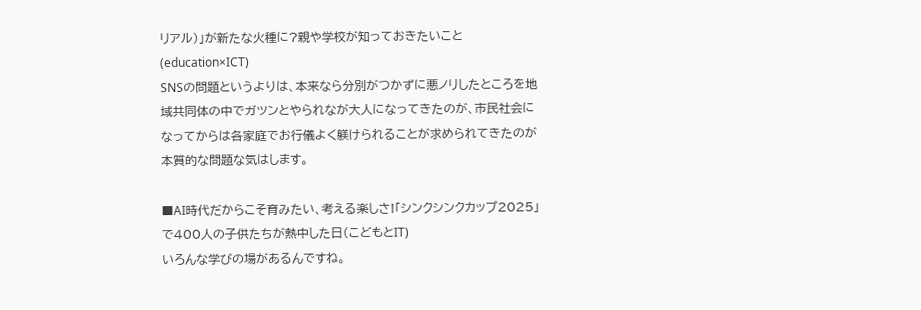リアル)」が新たな火種に?親や学校が知っておきたいこと(education×ICT)
SNSの問題というよりは、本来なら分別がつかずに悪ノリしたところを地域共同体の中でガツンとやられなが大人になってきたのが、市民社会になってからは各家庭でお行儀よく躾けられることが求められてきたのが本質的な問題な気はします。

■AI時代だからこそ育みたい、考える楽しさ!「シンクシンクカップ2025」で400人の子供たちが熱中した日(こどもとIT)
いろんな学びの場があるんですね。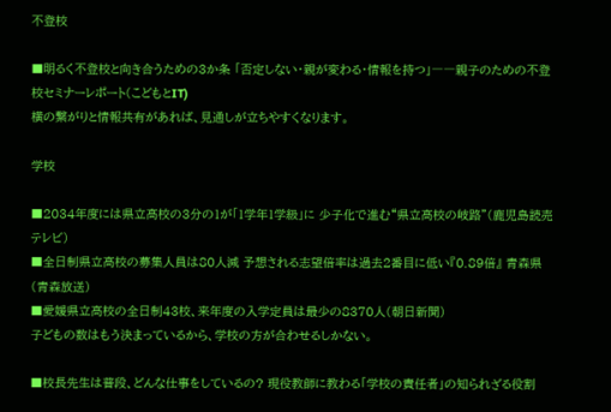不登校

■明るく不登校と向き合うための3か条 「否定しない・親が変わる・情報を持つ」――親子のための不登校セミナーレポート(こどもとIT)
横の繋がりと情報共有があれば、見通しが立ちやすくなります。

学校

■2034年度には県立高校の3分の1が「1学年1学級」に 少子化で進む“県立高校の岐路”(鹿児島読売テレビ)
■全日制県立高校の募集人員は80人減 予想される志望倍率は過去2番目に低い『0.89倍』 青森県(青森放送)
■愛媛県立高校の全日制43校、来年度の入学定員は最少の8370人(朝日新聞)
子どもの数はもう決まっているから、学校の方が合わせるしかない。

■校長先生は普段、どんな仕事をしているの? 現役教師に教わる「学校の責任者」の知られざる役割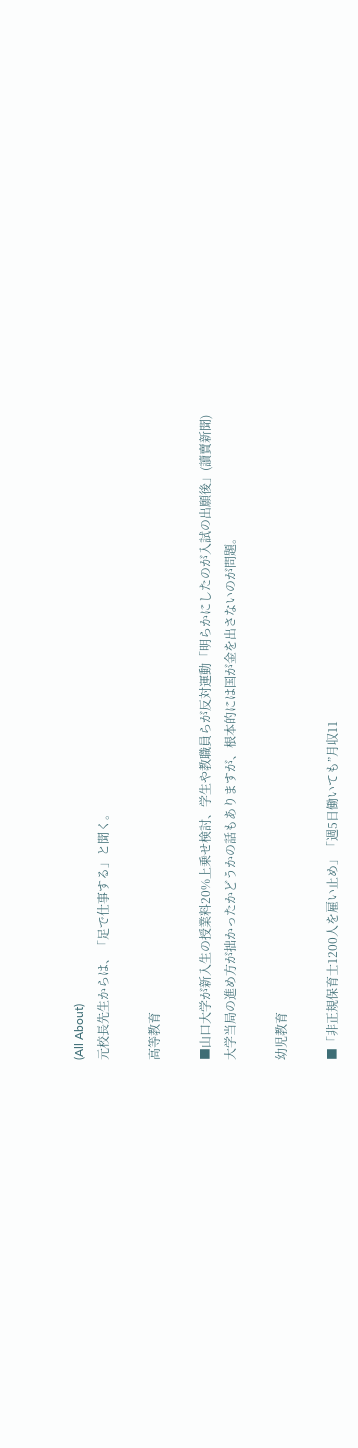(All About)
元校長先生からは、「足で仕事する」と聞く。

高等教育

■山口大学が新入生の授業料20%上乗せ検討、学生や教職員らが反対運動「明らかにしたのが入試の出願後」(讀賣新聞)
大学当局の進め方が拙かったかどうかの話もありますが、根本的には国が金を出さないのが問題。

幼児教育

■「非正規保育士1200人を雇い止め」「週5日働いても”月収11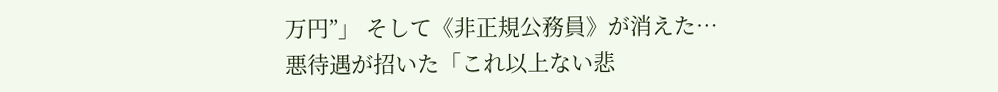万円”」 そして《非正規公務員》が消えた…悪待遇が招いた「これ以上ない悲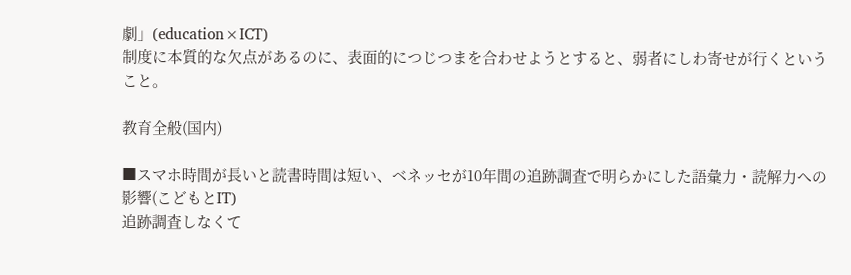劇」(education×ICT)
制度に本質的な欠点があるのに、表面的につじつまを合わせようとすると、弱者にしわ寄せが行くということ。

教育全般(国内)

■スマホ時間が長いと読書時間は短い、ベネッセが10年間の追跡調査で明らかにした語彙力・読解力への影響(こどもとIT)
追跡調査しなくて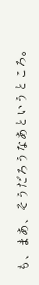も、まあ、そうだろうなあというところ。